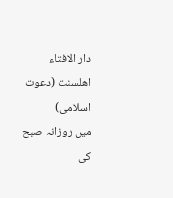دار الافتاء اھلسنت (دعوت اسلامی)
میں روزانہ صبح کی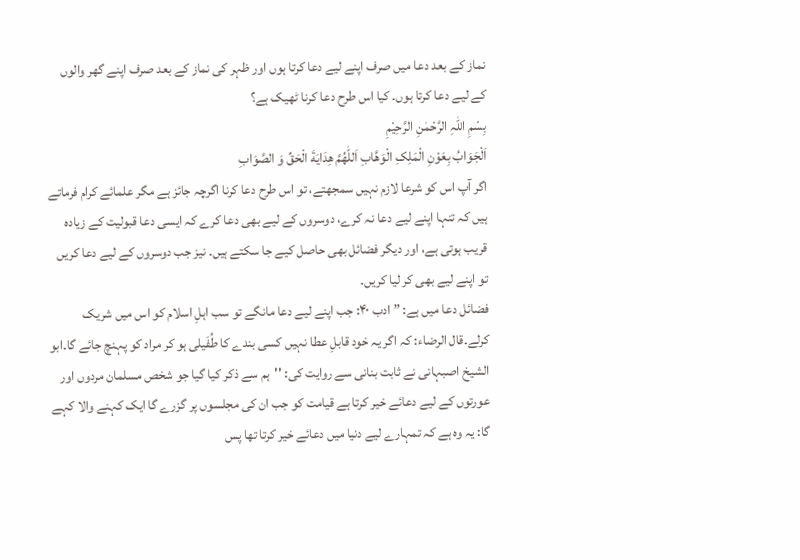نماز کے بعد دعا میں صرف اپنے لیے دعا کرتا ہوں اور ظہر کی نماز کے بعد صرف اپنے گھر والوں کے لیے دعا کرتا ہوں۔ کیا اس طرح دعا کرنا ٹھیک ہے؟
بِسْمِ اللہِ الرَّحْمٰنِ الرَّحِيْمِ
اَلْجَوَابُ بِعَوْنِ الْمَلِکِ الْوَھَّابِ اَللّٰھُمَّ ھِدَايَةَ الْحَقِّ وَ الصَّوَابِ
اگر آپ اس کو شرعا لازم نہیں سمجھتے، تو اس طرح دعا کرنا اگرچہ جائز ہے مگر علمائے کرام فرماتے ہیں کہ تنہا اپنے لیے دعا نہ کرے، دوسروں کے لیے بھی دعا کرے کہ ایسی دعا قبولیت کے زیادہ قریب ہوتی ہے، اور دیگر فضائل بھی حاصل کیے جا سکتے ہیں۔ نیز جب دوسروں کے لیے دعا کریں تو اپنے لیے بھی کر لیا کریں۔
فضائل دعا میں ہے: ”ادب ۴۰: جب اپنے لیے دعا مانگے تو سب اہلِ اسلام کو اس میں شریک کرلے۔قال الرضاء: کہ اگر یہ خود قابلِ عطا نہیں کسی بندے کا طُفَیلی ہو کر مراد کو پہنچ جائے گا۔ابو الشیخ اصبہانی نے ثابت بنانی سے روایت کی: ''ہم سے ذکر کیا گیا جو شخص مسلمان مردوں اور عورتوں کے لیے دعائے خیر کرتا ہے قیامت کو جب ان کی مجلسوں پر گزرے گا ایک کہنے والا کہے گا: یہ وہ ہے کہ تمہارے لیے دنیا میں دعائے خیر کرتا تھا پس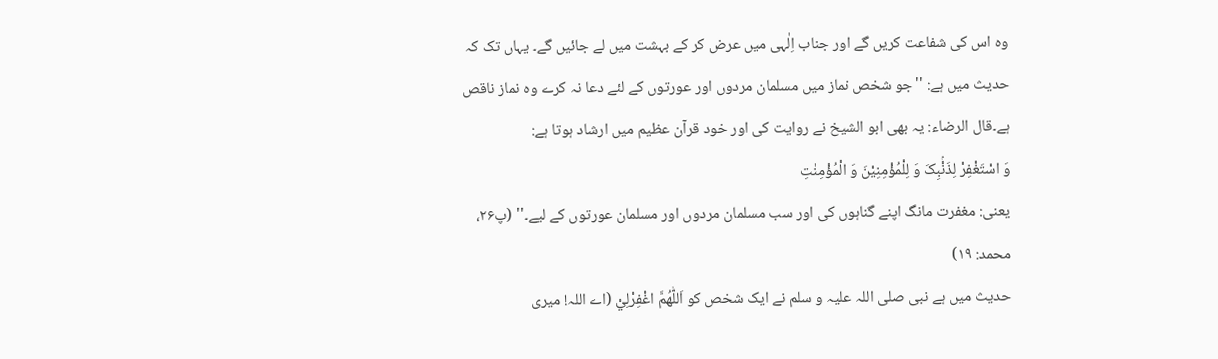وہ اس کی شفاعت کریں گے اور جناب اِلٰہی میں عرض کر کے بہشت میں لے جائیں گے۔ یہاں تک کہ حدیث میں ہے: ''جو شخص نماز میں مسلمان مردوں اور عورتوں کے لئے دعا نہ کرے وہ نماز ناقص ہے۔قال الرضاء: یہ بھی ابو الشیخ نے روایت کی اور خود قرآن عظیم میں ارشاد ہوتا ہے:
وَ اسْتَغْفِرْ لِذَنْۢبِکَ وَ لِلْمُؤْمِنِیْنَ وَ الْمُؤْمِنٰتِ
یعنی: مغفرت مانگ اپنے گناہوں کی اور سب مسلمان مردوں اور مسلمان عورتوں کے لیے۔'' (پ۲۶، محمد: ۱۹)
حدیث میں ہے نبی صلی اللہ علیہ و سلم نے ایک شخص کو اَللّٰھُمَّ اغْفِرْلِيْ (اے اللہ! میری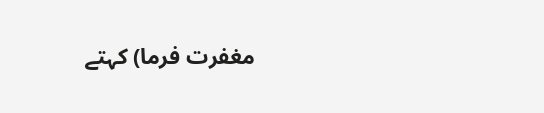مغفرت فرما) کہتے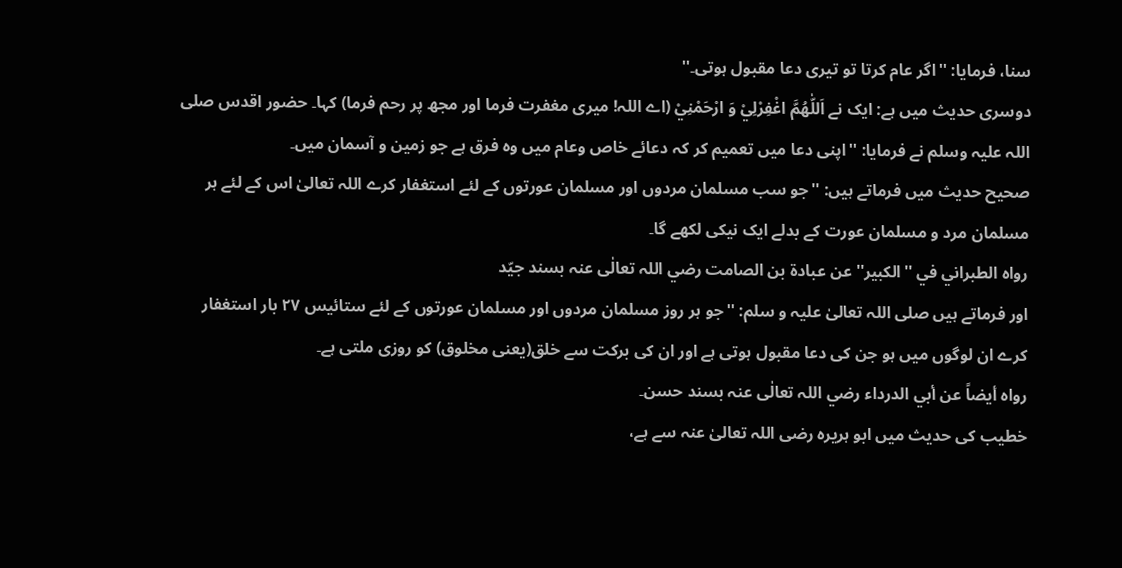سنا، فرمایا: ''اگر عام کرتا تو تیری دعا مقبول ہوتی۔''
دوسری حدیث میں ہے: ایک نے اَللّٰھُمَّ اغْفِرْلِيْ وَ ارْحَمْنِيْ (اے اللہ! میری مغفرت فرما اور مجھ پر رحم فرما) کہا۔ حضور اقدس صلی اللہ علیہ وسلم نے فرمایا: ''اپنی دعا میں تعمیم کر کہ دعائے خاص وعام میں وہ فرق ہے جو زمین و آسمان میں۔
صحیح حدیث میں فرماتے ہیں: ''جو سب مسلمان مردوں اور مسلمان عورتوں کے لئے استغفار کرے اللہ تعالیٰ اس کے لئے ہر مسلمان مرد و مسلمان عورت کے بدلے ایک نیکی لکھے گا۔
رواہ الطبراني في ''الکبیر'' عن عبادۃ بن الصامت رضي اللہ تعالٰی عنہ بسند جیّد
اور فرماتے ہیں صلی اللہ تعالیٰ علیہ و سلم: ''جو ہر روز مسلمان مردوں اور مسلمان عورتوں کے لئے ستائیس ۲۷ بار استغفار کرے ان لوگوں میں ہو جن کی دعا مقبول ہوتی ہے اور ان کی برکت سے خلق(یعنی مخلوق) کو روزی ملتی ہے۔
رواہ أیضاً عن أبي الدرداء رضي اللہ تعالٰی عنہ بسند حسن۔
خطیب کی حدیث میں ابو ہریرہ رضی اللہ تعالیٰ عنہ سے ہے،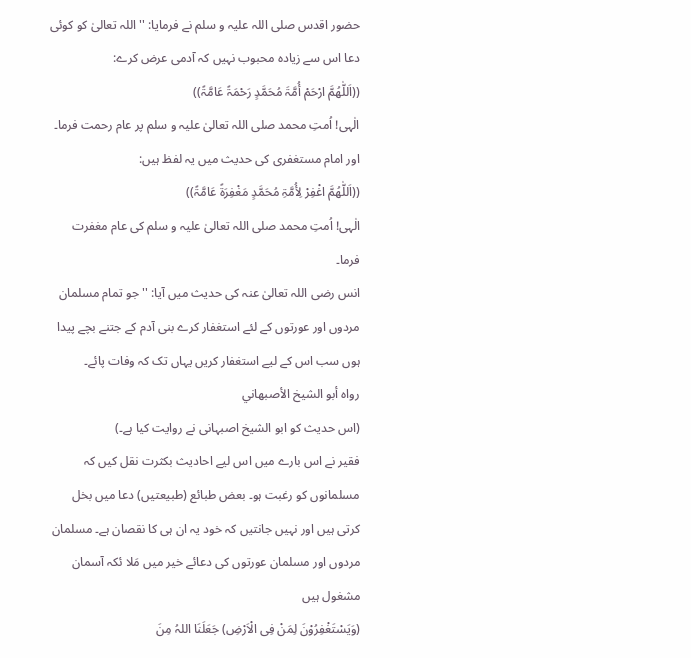حضور اقدس صلی اللہ علیہ و سلم نے فرمایا: ''اللہ تعالیٰ کو کوئی دعا اس سے زیادہ محبوب نہیں کہ آدمی عرض کرے:
((اَللّٰھُمَّ ارْحَمْ أُمَّۃَ مُحَمَّدٍ رَحْمَۃً عَامَّۃً))
الٰہی! اُمتِ محمد صلی اللہ تعالیٰ علیہ و سلم پر عام رحمت فرما۔ اور امام مستغفری کی حدیث میں یہ لفظ ہیں:
((اَللّٰھُمَّ اغْفِرْ لِأُمَّۃِ مُحَمَّدٍ مَغْفِرَۃً عَامَّۃً))
الٰہی! اُمتِ محمد صلی اللہ تعالیٰ علیہ و سلم کی عام مغفرت فرما۔
انس رضی اللہ تعالیٰ عنہ کی حدیث میں آیا: ''جو تمام مسلمان مردوں اور عورتوں کے لئے استغفار کرے بنی آدم کے جتنے بچے پیدا ہوں سب اس کے لیے استغفار کریں یہاں تک کہ وفات پائے۔
رواہ أبو الشیخ الأصبھاني
(اس حدیث کو ابو الشیخ اصبہانی نے روایت کیا ہے۔)
فقیر نے اس بارے میں اس لیے احادیث بکثرت نقل کیں کہ مسلمانوں کو رغبت ہو۔ بعض طبائع (طبیعتیں) دعا میں بخل کرتی ہیں اور نہیں جانتیں کہ خود یہ ان ہی کا نقصان ہے۔ مسلمان مردوں اور مسلمان عورتوں کی دعائے خیر میں مَلا ئکہ آسمان مشغول ہیں
(وَیَسْتَغْفِرُوْنَ لِمَنْ فِی الْاَرْضِ) جَعَلَنَا اللہُ مِنَ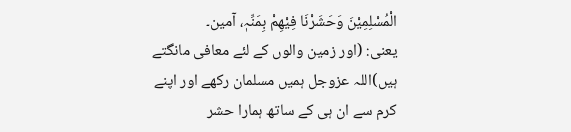الْمُسْلِمِیْنَ وَحَشَرْنَا فِیْھِمْ بِمَنِّہٖ، آمین۔
یعنی: (اور زمین والوں کے لئے معافی مانگتے ہیں)اللہ عزوجل ہمیں مسلمان رکھے اور اپنے کرم سے ان ہی کے ساتھ ہمارا حشر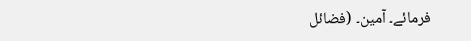فرمائے۔ آمین۔ (فضائل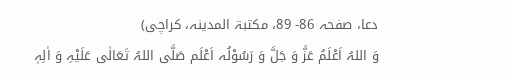دعا، صفحہ 86- 89، مکتبۃ المدینہ، کراچی)
وَ اللہُ اَعْلَمُ عَزَّ وَ جَلَّ وَ رَسُوْلُہ اَعْلَم صَلَّی اللہُ تَعَالٰی عَلَیْہِ وَ اٰلِہٖ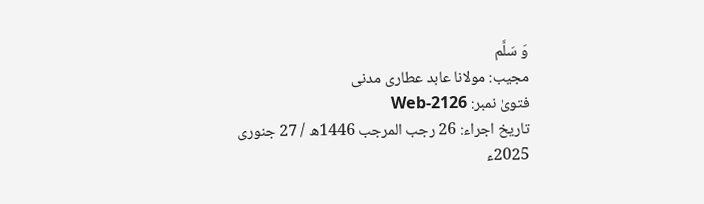وَ سَلَّم
مجیب: مولانا عابد عطاری مدنی
فتویٰ نمبر: Web-2126
تاریخ اجراء: 26 رجب المرجب 1446ھ / 27 جنوری 2025ء